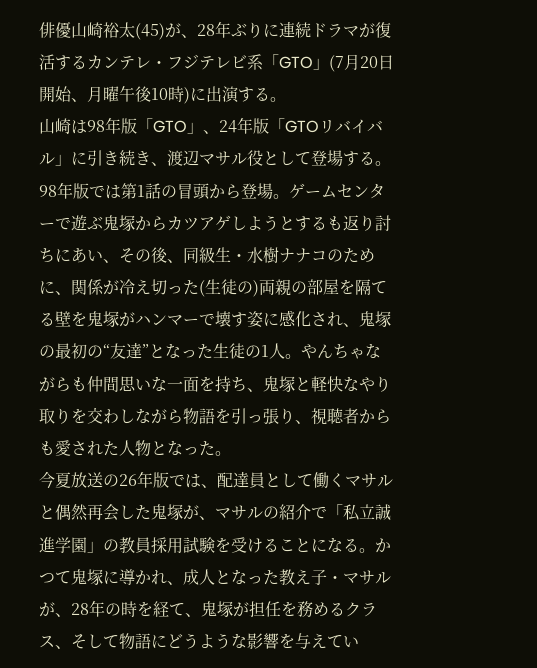俳優山崎裕太(45)が、28年ぶりに連続ドラマが復活するカンテレ・フジテレビ系「GTO」(7月20日開始、月曜午後10時)に出演する。
山崎は98年版「GTO」、24年版「GTOリバイバル」に引き続き、渡辺マサル役として登場する。98年版では第1話の冒頭から登場。ゲームセンターで遊ぶ鬼塚からカツアゲしようとするも返り討ちにあい、その後、同級生・水樹ナナコのために、関係が冷え切った(生徒の)両親の部屋を隔てる壁を鬼塚がハンマーで壊す姿に感化され、鬼塚の最初の“友達”となった生徒の1人。やんちゃながらも仲間思いな一面を持ち、鬼塚と軽快なやり取りを交わしながら物語を引っ張り、視聴者からも愛された人物となった。
今夏放送の26年版では、配達員として働くマサルと偶然再会した鬼塚が、マサルの紹介で「私立誠進学園」の教員採用試験を受けることになる。かつて鬼塚に導かれ、成人となった教え子・マサルが、28年の時を経て、鬼塚が担任を務めるクラス、そして物語にどうような影響を与えてい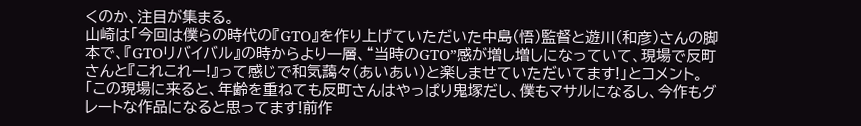くのか、注目が集まる。
山崎は「今回は僕らの時代の『GTO』を作り上げていただいた中島(悟)監督と遊川(和彦)さんの脚本で、『GTOリバイバル』の時からより一層、“当時のGTO”感が増し増しになっていて、現場で反町さんと『これこれー!』って感じで和気藹々(あいあい)と楽しませていただいてます!」とコメント。「この現場に来ると、年齢を重ねても反町さんはやっぱり鬼塚だし、僕もマサルになるし、今作もグレートな作品になると思ってます!前作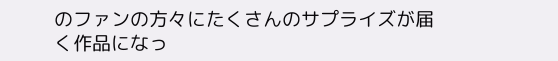のファンの方々にたくさんのサプライズが届く作品になっ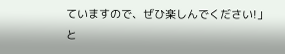ていますので、ぜひ楽しんでください!」と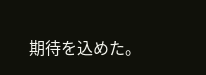期待を込めた。